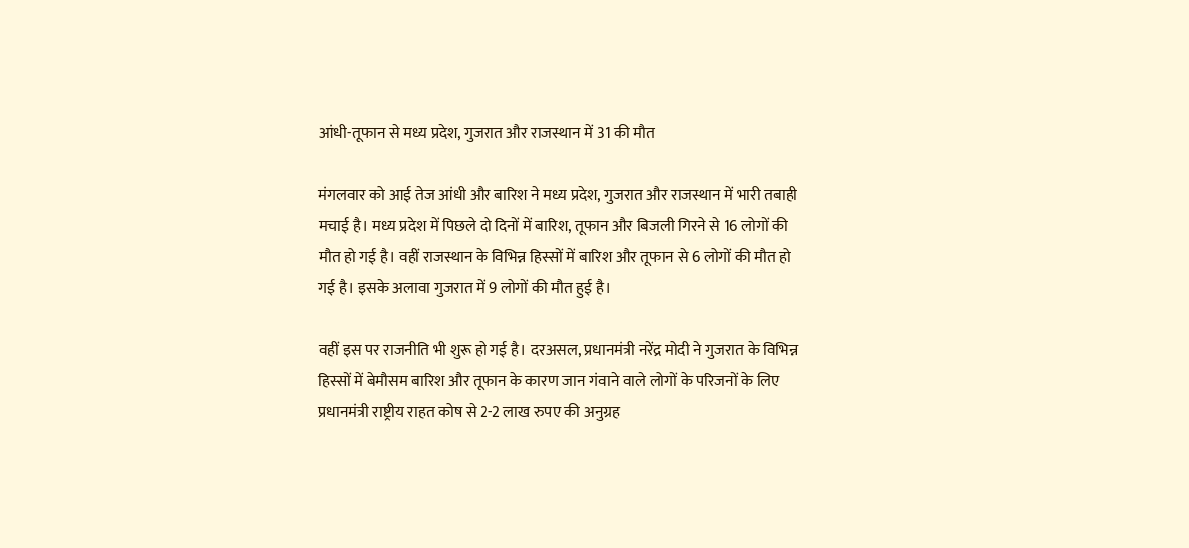आंधी-तूफान से मध्य प्रदेश, गुजरात और राजस्थान में 31 की मौत

मंगलवार को आई तेज आंधी और बारिश ने मध्य प्रदेश, गुजरात और राजस्थान में भारी तबाही मचाई है। मध्य प्रदेश में पिछले दो दिनों में बारिश, तूफान और बिजली गिरने से 16 लोगों की मौत हो गई है। वहीं राजस्थान के विभिन्न हिस्सों में बारिश और तूफान से 6 लोगों की मौत हो गई है। इसके अलावा गुजरात में 9 लोगों की मौत हुई है।

वहीं इस पर राजनीति भी शुरू हो गई है। दरअसल, प्रधानमंत्री नरेंद्र मोदी ने गुजरात के विभिन्न हिस्सों में बेमौसम बारिश और तूफान के कारण जान गंवाने वाले लोगों के परिजनों के लिए प्रधानमंत्री राष्ट्रीय राहत कोष से 2-2 लाख रुपए की अनुग्रह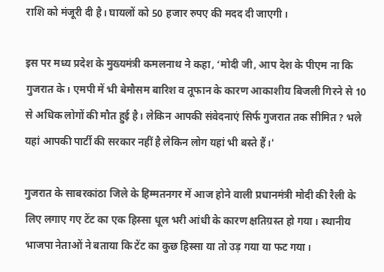राशि को मंजूरी दी है। घायलों को 50 हजार रुपए की मदद दी जाएगी।

इस पर मध्य प्रदेश के मुख्यमंत्री कमलनाथ ने कहा, ‘मोदी जी, आप देश के पीएम ना कि गुजरात के। एमपी में भी बेमौसम बारिश व तूफान के कारण आकाशीय बिजली गिरने से 10 से अधिक लोगों की मौत हुई है। लेकिन आपकी संवेदनाएं सिर्फ गुजरात तक सीमित? भले यहां आपकी पार्टी की सरकार नहीं है लेकिन लोग यहां भी बस्ते हैं।'

गुजरात के साबरकांठा जिले के हिम्मतनगर में आज होने वाली प्रधानमंत्री मोदी की रैली के लिए लगाए गए टेंट का एक हिस्सा धूल भरी आंधी के कारण क्षतिग्रस्त हो गया। स्थानीय भाजपा नेताओं ने बताया कि टेंट का कुछ हिस्सा या तो उड़ गया या फट गया।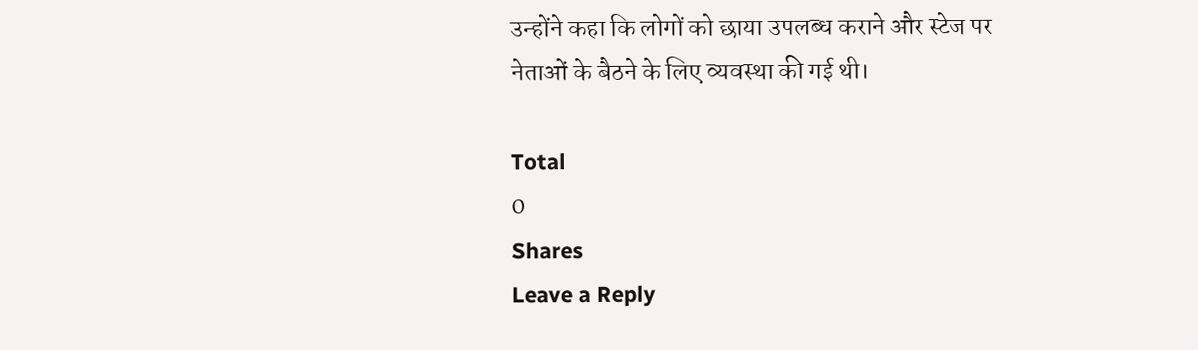उन्होंने कहा कि लोगों को छाया उपलब्ध कराने और स्टेज पर नेताओं के बैठने के लिए व्यवस्था की गई थी।

Total
0
Shares
Leave a Reply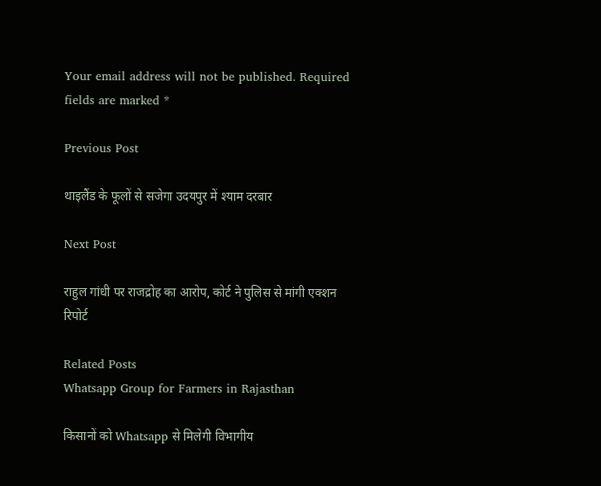Your email address will not be published. Required fields are marked *

Previous Post

थाइलैंड के फूलों से सजेगा उदयपुर में श्याम दरबार

Next Post

राहुल गांधी पर राजद्रोह का आरोप, कोर्ट ने पुलिस से मांगी एक्शन रिपोर्ट

Related Posts
Whatsapp Group for Farmers in Rajasthan

किसानों को Whatsapp से मिलेगी विभागीय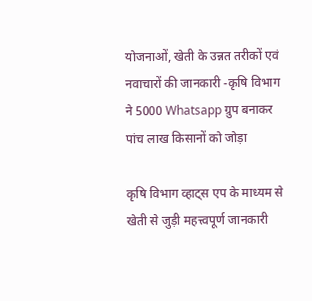योजनाओं, खेती के उन्नत तरीकों एवं नवाचारों की जानकारी -कृषि विभाग ने 5000 Whatsapp ग्रुप बनाकर पांच लाख किसानों को जोड़ा

कृषि विभाग व्हाट्स एप के माध्यम से खेती से जुड़ी महत्त्वपूर्ण जानकारी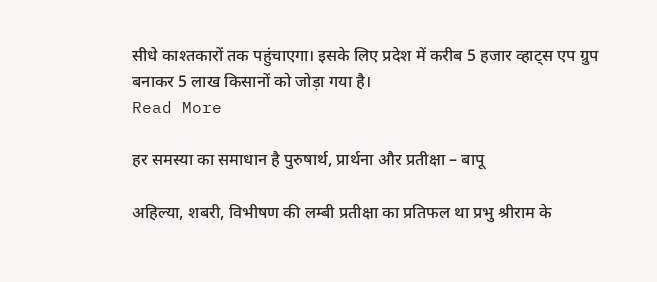सीधे काश्तकारों तक पहुंचाएगा। इसके लिए प्रदेश में करीब 5 हजार व्हाट्स एप ग्रुप बनाकर 5 लाख किसानों को जोड़ा गया है।
Read More

हर समस्या का समाधान है पुरुषार्थ, प्रार्थना और प्रतीक्षा – बापू

अहिल्या, शबरी, विभीषण की लम्बी प्रतीक्षा का प्रतिफल था प्रभु श्रीराम के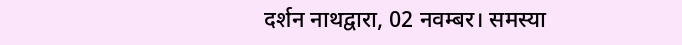दर्शन नाथद्वारा, 02 नवम्बर। समस्या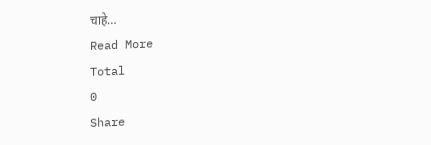चाहे…
Read More
Total
0
Share